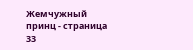Жемчужный принц - страница 33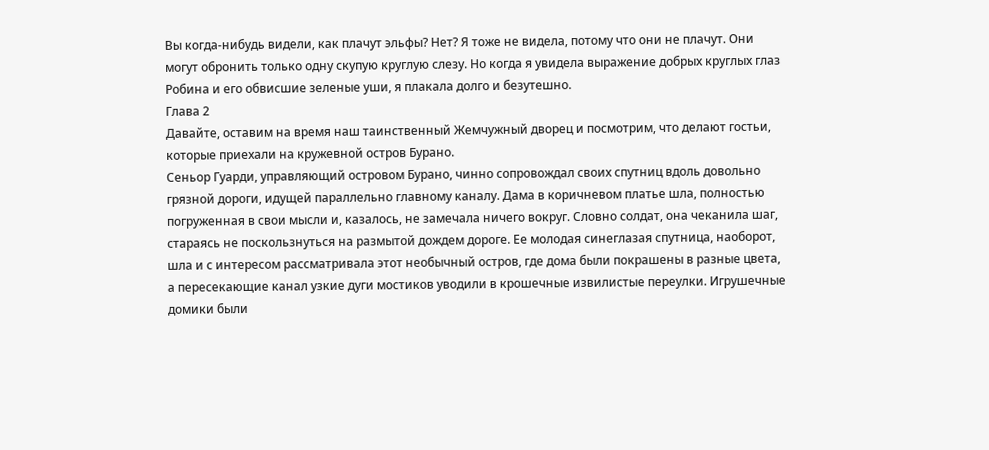Вы когда-нибудь видели, как плачут эльфы? Нет? Я тоже не видела, потому что они не плачут. Они могут обронить только одну скупую круглую слезу. Но когда я увидела выражение добрых круглых глаз Робина и его обвисшие зеленые уши, я плакала долго и безутешно.
Глава 2
Давайте, оставим на время наш таинственный Жемчужный дворец и посмотрим, что делают гостьи, которые приехали на кружевной остров Бурано.
Сеньор Гуарди, управляющий островом Бурано, чинно сопровождал своих спутниц вдоль довольно грязной дороги, идущей параллельно главному каналу. Дама в коричневом платье шла, полностью погруженная в свои мысли и, казалось, не замечала ничего вокруг. Словно солдат, она чеканила шаг, стараясь не поскользнуться на размытой дождем дороге. Ее молодая синеглазая спутница, наоборот, шла и с интересом рассматривала этот необычный остров, где дома были покрашены в разные цвета, а пересекающие канал узкие дуги мостиков уводили в крошечные извилистые переулки. Игрушечные домики были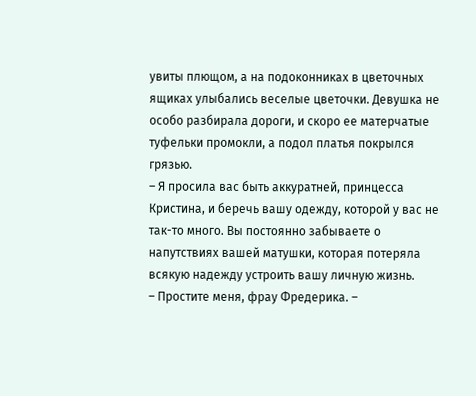увиты плющом, а на подоконниках в цветочных ящиках улыбались веселые цветочки. Девушка не особо разбирала дороги, и скоро ее матерчатые туфельки промокли, а подол платья покрылся грязью.
– Я просила вас быть аккуратней, принцесса Кристина, и беречь вашу одежду, которой у вас не так-то много. Вы постоянно забываете о напутствиях вашей матушки, которая потеряла всякую надежду устроить вашу личную жизнь.
– Простите меня, фрау Фредерика. –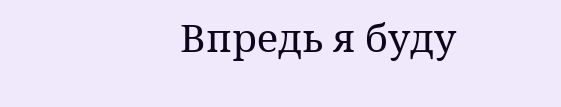Впредь я буду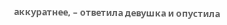аккуратнее, – ответила девушка и опустила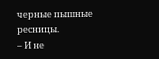черные пышные ресницы.
– И не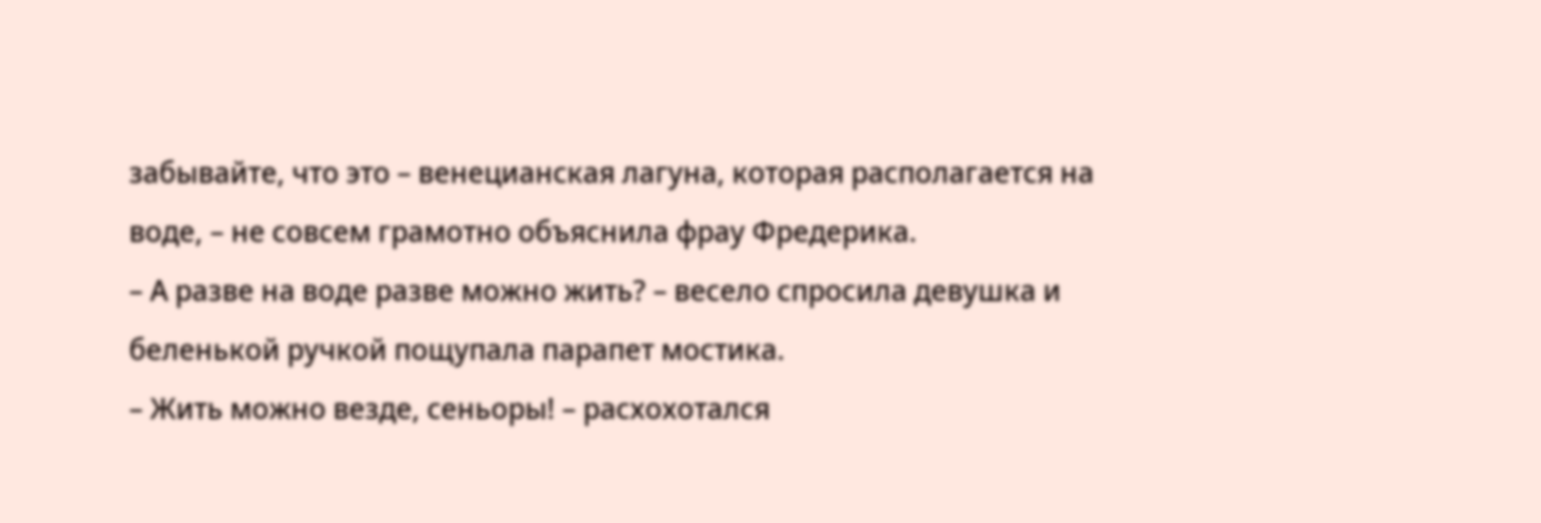забывайте, что это – венецианская лагуна, которая располагается на воде, – не совсем грамотно объяснила фрау Фредерика.
– А разве на воде разве можно жить? – весело спросила девушка и беленькой ручкой пощупала парапет мостика.
– Жить можно везде, сеньоры! – расхохотался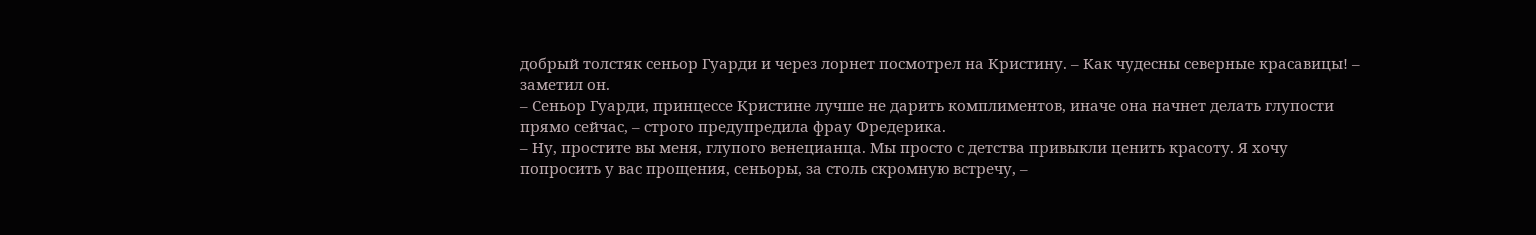добрый толстяк сеньор Гуарди и через лорнет посмотрел на Кристину. – Как чудесны северные красавицы! – заметил он.
– Сеньор Гуарди, принцессе Кристине лучше не дарить комплиментов, иначе она начнет делать глупости прямо сейчас, – строго предупредила фрау Фредерика.
– Ну, простите вы меня, глупого венецианца. Мы просто с детства привыкли ценить красоту. Я хочу попросить у вас прощения, сеньоры, за столь скромную встречу, –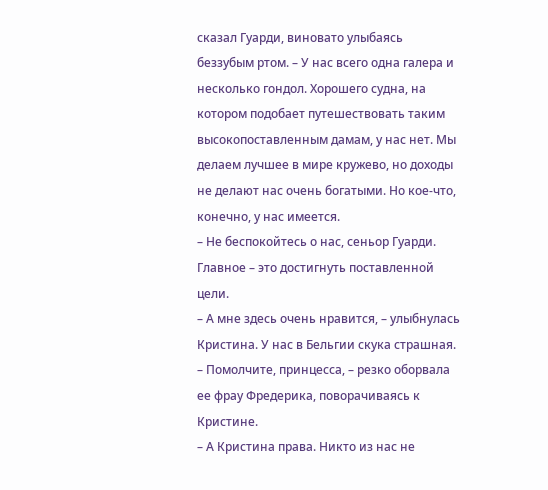сказал Гуарди, виновато улыбаясь беззубым ртом. – У нас всего одна галера и несколько гондол. Хорошего судна, на котором подобает путешествовать таким высокопоставленным дамам, у нас нет. Мы делаем лучшее в мире кружево, но доходы не делают нас очень богатыми. Но кое-что, конечно, у нас имеется.
– Не беспокойтесь о нас, сеньор Гуарди. Главное – это достигнуть поставленной цели.
– А мне здесь очень нравится, – улыбнулась Кристина. У нас в Бельгии скука страшная.
– Помолчите, принцесса, – резко оборвала ее фрау Фредерика, поворачиваясь к Кристине.
– А Кристина права. Никто из нас не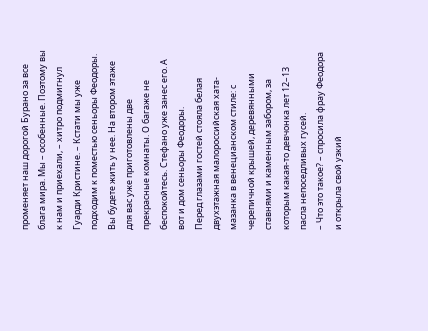променяет наш дорогой Бурано за все блага мира. Мы – особенные. Поэтому вы к нам и приехали, – хитро подмигнул Гуарди Кристине. – Кстати мы уже подходим к поместью сеньоры Феодоры. Вы будете жить у нее. На втором этаже для вас уже приготовлены две прекрасные комнаты. О багаже не беспокойтесь. Стефано уже занес его. А вот и дом сеньоры Феодоры.
Перед глазами гостей стояла белая двухэтажная малороссийская хата-мазанка в венецианском стиле: с черепичной крышей, деревянными ставнями и каменным забором, за которым какая-то девчонка лет 12–13 пасла непоседливых гусей.
– Что это такое? – спросила фрау Феодора и открыла свой узкий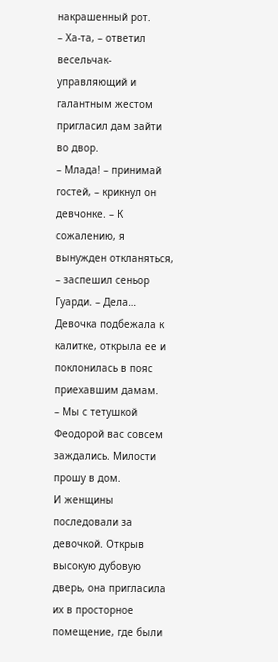накрашенный рот.
– Ха-та, – ответил весельчак-управляющий и галантным жестом пригласил дам зайти во двор.
– Млада! – принимай гостей, – крикнул он девчонке. – К сожалению, я вынужден откланяться, – заспешил сеньор Гуарди. – Дела…
Девочка подбежала к калитке, открыла ее и поклонилась в пояс приехавшим дамам.
– Мы с тетушкой Феодорой вас совсем заждались. Милости прошу в дом.
И женщины последовали за девочкой. Открыв высокую дубовую дверь, она пригласила их в просторное помещение, где были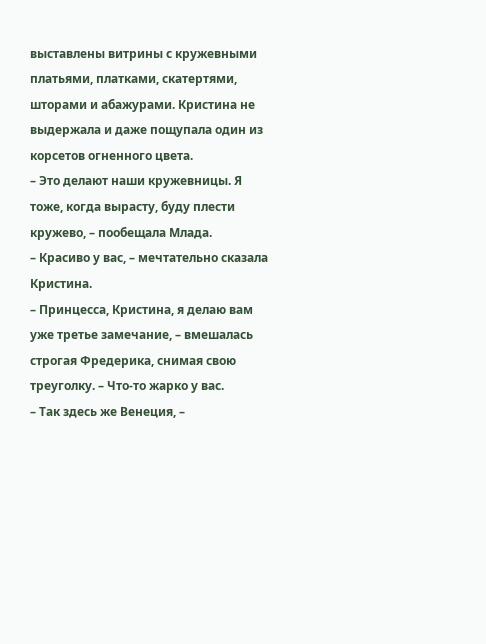выставлены витрины с кружевными платьями, платками, скатертями, шторами и абажурами. Кристина не выдержала и даже пощупала один из корсетов огненного цвета.
– Это делают наши кружевницы. Я тоже, когда вырасту, буду плести кружево, – пообещала Млада.
– Красиво у вас, – мечтательно сказала Кристина.
– Принцесса, Кристина, я делаю вам уже третье замечание, – вмешалась строгая Фредерика, снимая свою треуголку. – Что-то жарко у вас.
– Так здесь же Венеция, –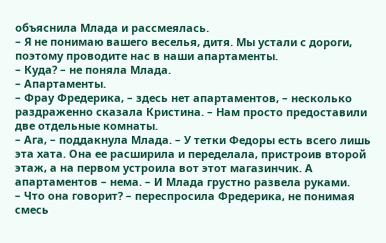объяснила Млада и рассмеялась.
– Я не понимаю вашего веселья, дитя. Мы устали с дороги, поэтому проводите нас в наши апартаменты.
– Куда? – не поняла Млада.
– Апартаменты.
– Фрау Фредерика, – здесь нет апартаментов, – несколько раздраженно сказала Кристина. – Нам просто предоставили две отдельные комнаты.
– Ага, – поддакнула Млада. – У тетки Федоры есть всего лишь эта хата. Она ее расширила и переделала, пристроив второй этаж, а на первом устроила вот этот магазинчик. А апартаментов – нема. – И Млада грустно развела руками.
– Что она говорит? – переспросила Фредерика, не понимая смесь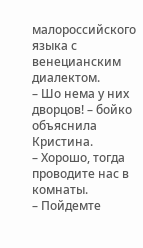малороссийского языка с венецианским диалектом.
– Шо нема у них дворцов! – бойко объяснила Кристина.
– Хорошо, тогда проводите нас в комнаты.
– Пойдемте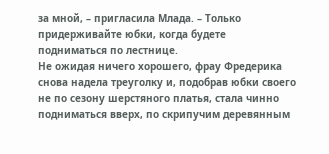за мной, – пригласила Млада. – Только придерживайте юбки, когда будете подниматься по лестнице.
Не ожидая ничего хорошего, фрау Фредерика снова надела треуголку и, подобрав юбки своего не по сезону шерстяного платья, стала чинно подниматься вверх, по скрипучим деревянным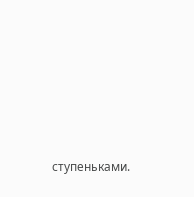ступеньками.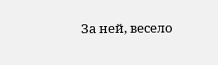За ней, весело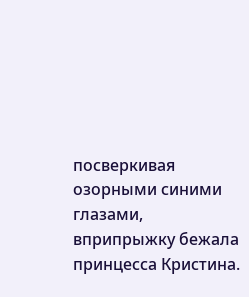посверкивая озорными синими глазами, вприпрыжку бежала принцесса Кристина.